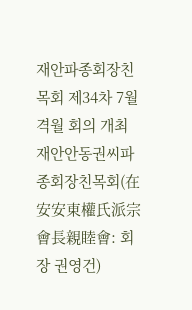재안파종회장친목회 제34차 7월 격월 회의 개최
재안안동권씨파종회장친목회(在安安東權氏派宗會長親睦會: 회장 권영건)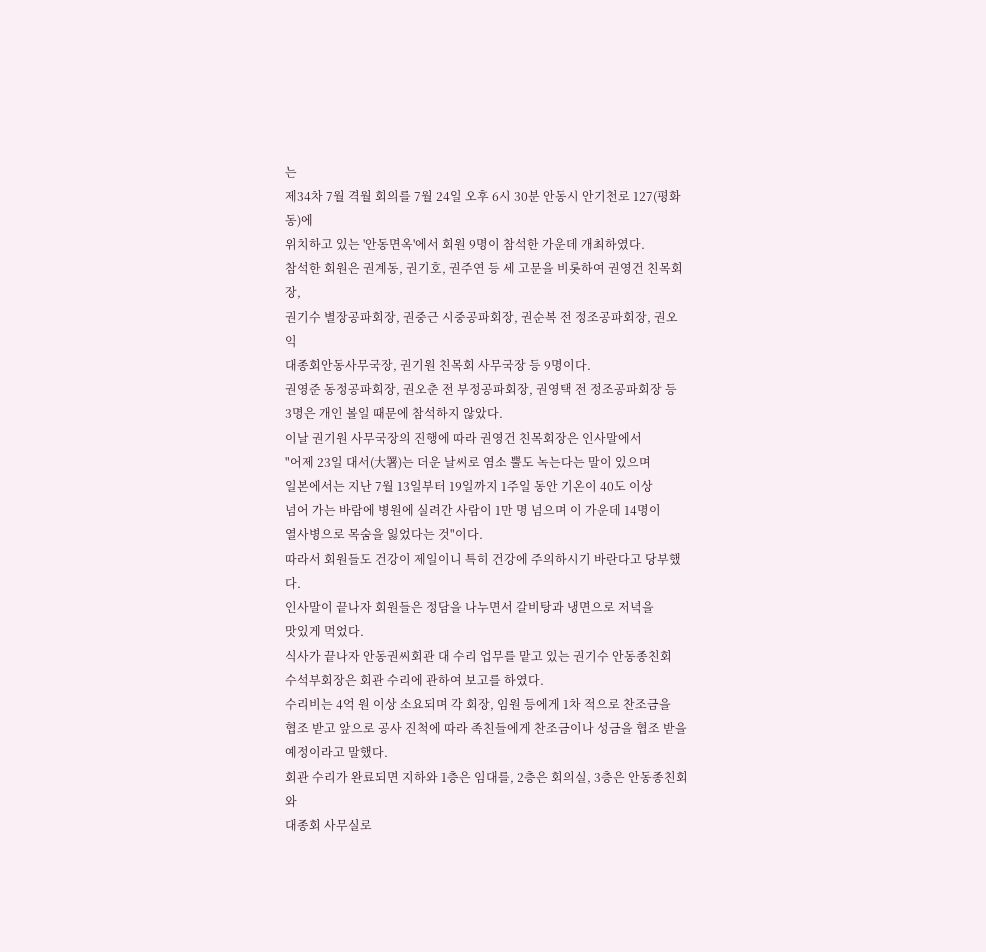는
제34차 7월 격월 회의를 7월 24일 오후 6시 30분 안동시 안기천로 127(평화동)에
위치하고 있는 '안동면옥'에서 회원 9명이 참석한 가운데 개최하였다.
참석한 회원은 권계동, 권기호, 권주연 등 세 고문을 비롯하여 권영건 친목회장,
권기수 별장공파회장, 권중근 시중공파회장, 권순복 전 정조공파회장, 권오익
대종회안동사무국장, 권기원 친목회 사무국장 등 9명이다.
권영준 동정공파회장, 권오춘 전 부정공파회장, 권영택 전 정조공파회장 등
3명은 개인 볼일 때문에 참석하지 않았다.
이날 권기원 사무국장의 진행에 따라 권영건 친목회장은 인사말에서
"어제 23일 대서(大署)는 더운 날씨로 염소 뿔도 녹는다는 말이 있으며
일본에서는 지난 7월 13일부터 19일까지 1주일 동안 기온이 40도 이상
넘어 가는 바람에 병원에 실려간 사람이 1만 명 넘으며 이 가운데 14명이
열사병으로 목숨을 잃었다는 것"이다.
따라서 회원들도 건강이 제일이니 특히 건강에 주의하시기 바란다고 당부했다.
인사말이 끝나자 회원들은 정담을 나누면서 갈비탕과 냉면으로 저녁을
맛있게 먹었다.
식사가 끝나자 안동권씨회관 대 수리 업무를 맡고 있는 권기수 안동종친회
수석부회장은 회관 수리에 관하여 보고를 하였다.
수리비는 4억 원 이상 소요되며 각 회장, 임원 등에게 1차 적으로 찬조금을
협조 받고 앞으로 공사 진척에 따라 족친들에게 찬조금이나 성금을 협조 받을
예정이라고 말했다.
회관 수리가 완료되면 지하와 1층은 임대를, 2층은 회의실, 3층은 안동종친회와
대종회 사무실로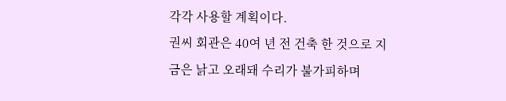각각 사용할 계획이다.
권씨 회관은 40여 년 전 건축 한 것으로 지금은 낡고 오래돼 수리가 불가피하며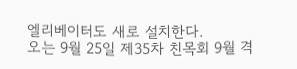엘리베이터도 새로 설치한다.
오는 9월 25일 제35차 친목회 9월 격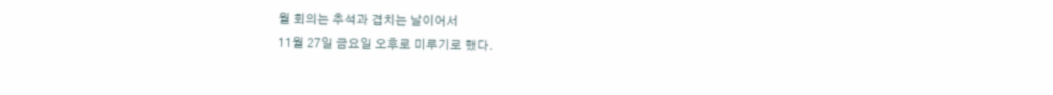월 회의는 추석과 겹치는 날이어서
11월 27일 금요일 오후로 미루기로 했다.